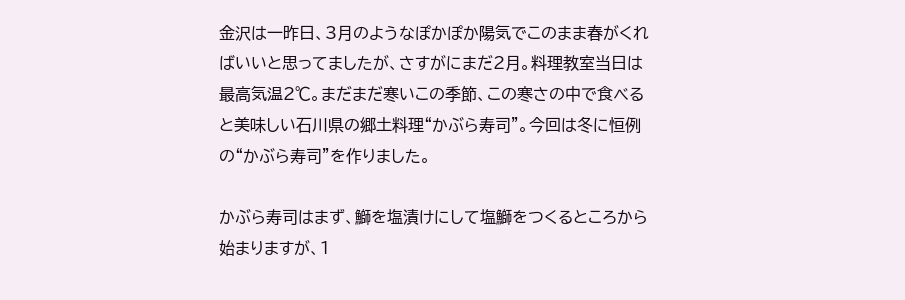金沢は一昨日、3月のようなぽかぽか陽気でこのまま春がくればいいと思ってましたが、さすがにまだ2月。料理教室当日は最高気温2℃。まだまだ寒いこの季節、この寒さの中で食べると美味しい石川県の郷土料理“かぶら寿司”。今回は冬に恒例の“かぶら寿司”を作りました。

かぶら寿司はまず、鰤を塩漬けにして塩鰤をつくるところから始まりますが、1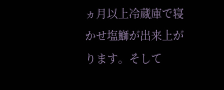ヵ月以上冷蔵庫で寝かせ塩鰤が出来上がります。そして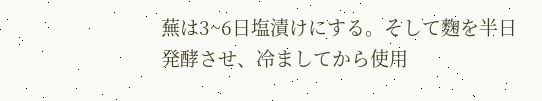蕪は3~6日塩漬けにする。そして麴を半日発酵させ、冷ましてから使用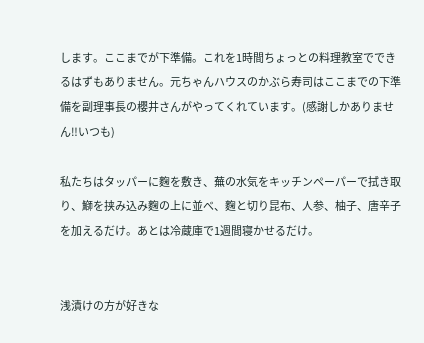します。ここまでが下準備。これを1時間ちょっとの料理教室でできるはずもありません。元ちゃんハウスのかぶら寿司はここまでの下準備を副理事長の櫻井さんがやってくれています。(感謝しかありません‼いつも)

私たちはタッパーに麴を敷き、蕪の水気をキッチンペーパーで拭き取り、鰤を挟み込み麴の上に並べ、麴と切り昆布、人参、柚子、唐辛子を加えるだけ。あとは冷蔵庫で1週間寝かせるだけ。


浅漬けの方が好きな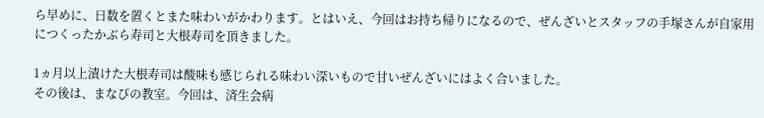ら早めに、日数を置くとまた味わいがかわります。とはいえ、今回はお持ち帰りになるので、ぜんざいとスタッフの手塚さんが自家用につくったかぶら寿司と大根寿司を頂きました。

1ヵ月以上漬けた大根寿司は酸味も感じられる味わい深いもので甘いぜんざいにはよく合いました。
その後は、まなびの教室。今回は、済生会病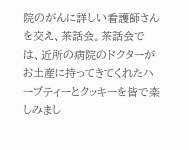院のがんに詳しい看護師さんを交え、茶話会。茶話会では、近所の病院のドクターがお土産に持ってきてくれたハーブティーとクッキーを皆で楽しみまし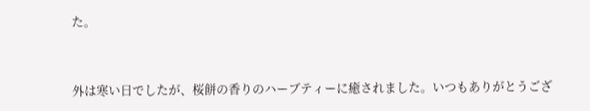た。


外は寒い日でしたが、桜餅の香りのハーブティーに癒されました。いつもありがとうござ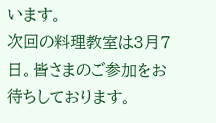います。
次回の料理教室は3月7日。皆さまのご参加をお待ちしております。